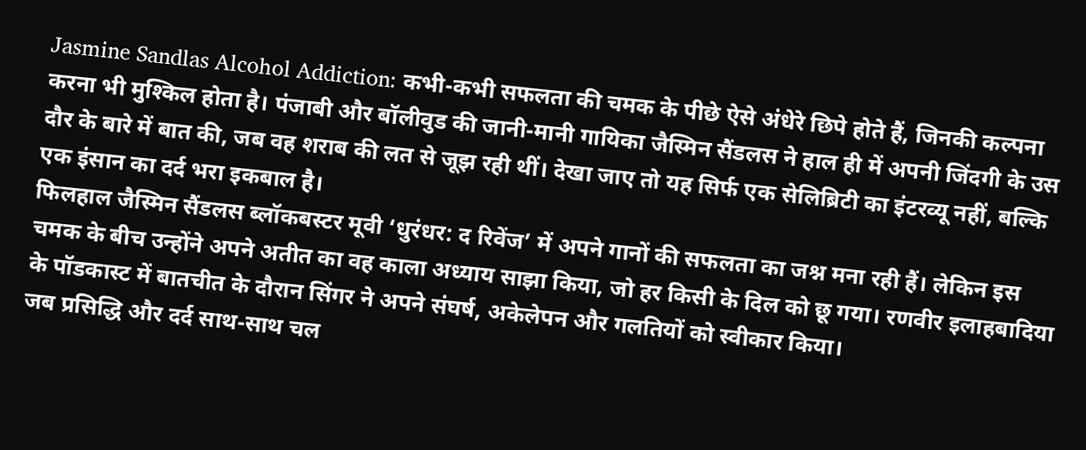Jasmine Sandlas Alcohol Addiction: कभी-कभी सफलता की चमक के पीछे ऐसे अंधेरे छिपे होते हैं, जिनकी कल्पना करना भी मुश्किल होता है। पंजाबी और बॉलीवुड की जानी-मानी गायिका जैस्मिन सैंडलस ने हाल ही में अपनी जिंदगी के उस दौर के बारे में बात की, जब वह शराब की लत से जूझ रही थीं। देखा जाए तो यह सिर्फ एक सेलिब्रिटी का इंटरव्यू नहीं, बल्कि एक इंसान का दर्द भरा इकबाल है।
फिलहाल जैस्मिन सैंडलस ब्लॉकबस्टर मूवी ‘धुरंधर: द रिवेंज’ में अपने गानों की सफलता का जश्न मना रही हैं। लेकिन इस चमक के बीच उन्होंने अपने अतीत का वह काला अध्याय साझा किया, जो हर किसी के दिल को छू गया। रणवीर इलाहबादिया के पॉडकास्ट में बातचीत के दौरान सिंगर ने अपने संघर्ष, अकेलेपन और गलतियों को स्वीकार किया।
जब प्रसिद्धि और दर्द साथ-साथ चल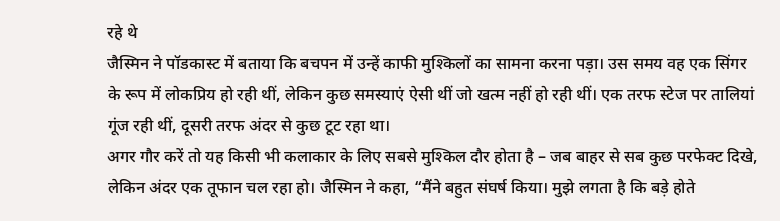रहे थे
जैस्मिन ने पॉडकास्ट में बताया कि बचपन में उन्हें काफी मुश्किलों का सामना करना पड़ा। उस समय वह एक सिंगर के रूप में लोकप्रिय हो रही थीं, लेकिन कुछ समस्याएं ऐसी थीं जो खत्म नहीं हो रही थीं। एक तरफ स्टेज पर तालियां गूंज रही थीं, दूसरी तरफ अंदर से कुछ टूट रहा था।
अगर गौर करें तो यह किसी भी कलाकार के लिए सबसे मुश्किल दौर होता है – जब बाहर से सब कुछ परफेक्ट दिखे, लेकिन अंदर एक तूफान चल रहा हो। जैस्मिन ने कहा, “मैंने बहुत संघर्ष किया। मुझे लगता है कि बड़े होते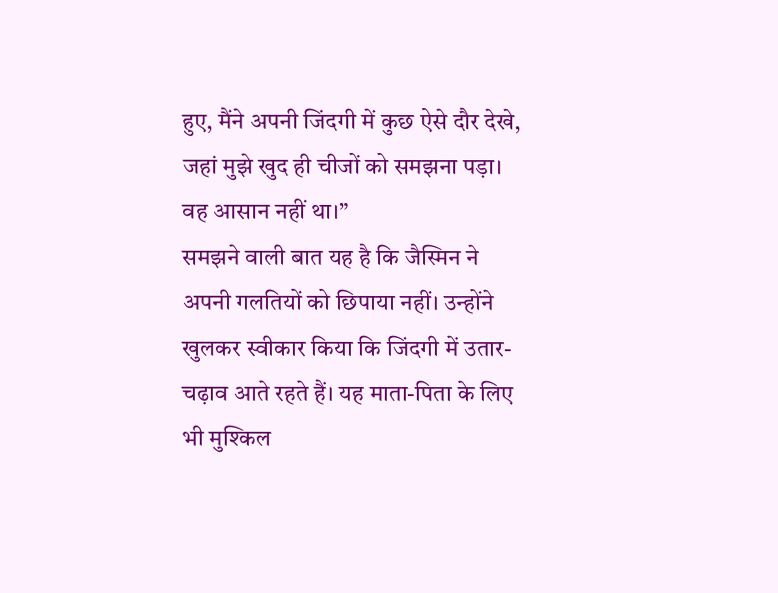हुए, मैंने अपनी जिंदगी में कुछ ऐसे दौर देखे, जहां मुझे खुद ही चीजों को समझना पड़ा। वह आसान नहीं था।”
समझने वाली बात यह है कि जैस्मिन ने अपनी गलतियों को छिपाया नहीं। उन्होंने खुलकर स्वीकार किया कि जिंदगी में उतार-चढ़ाव आते रहते हैं। यह माता-पिता के लिए भी मुश्किल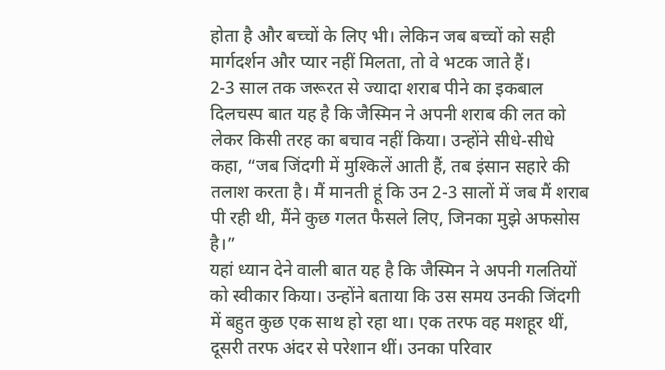होता है और बच्चों के लिए भी। लेकिन जब बच्चों को सही मार्गदर्शन और प्यार नहीं मिलता, तो वे भटक जाते हैं।
2-3 साल तक जरूरत से ज्यादा शराब पीने का इकबाल
दिलचस्प बात यह है कि जैस्मिन ने अपनी शराब की लत को लेकर किसी तरह का बचाव नहीं किया। उन्होंने सीधे-सीधे कहा, “जब जिंदगी में मुश्किलें आती हैं, तब इंसान सहारे की तलाश करता है। मैं मानती हूं कि उन 2-3 सालों में जब मैं शराब पी रही थी, मैंने कुछ गलत फैसले लिए, जिनका मुझे अफसोस है।”
यहां ध्यान देने वाली बात यह है कि जैस्मिन ने अपनी गलतियों को स्वीकार किया। उन्होंने बताया कि उस समय उनकी जिंदगी में बहुत कुछ एक साथ हो रहा था। एक तरफ वह मशहूर थीं, दूसरी तरफ अंदर से परेशान थीं। उनका परिवार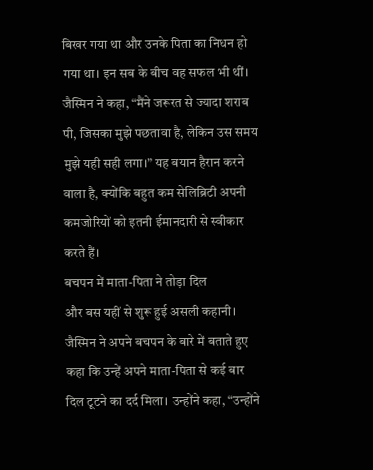बिखर गया था और उनके पिता का निधन हो गया था। इन सब के बीच वह सफल भी थीं।
जैस्मिन ने कहा, “मैंने जरूरत से ज्यादा शराब पी, जिसका मुझे पछतावा है, लेकिन उस समय मुझे यही सही लगा।” यह बयान हैरान करने वाला है, क्योंकि बहुत कम सेलिब्रिटी अपनी कमजोरियों को इतनी ईमानदारी से स्वीकार करते हैं।
बचपन में माता-पिता ने तोड़ा दिल
और बस यहीं से शुरू हुई असली कहानी। जैस्मिन ने अपने बचपन के बारे में बताते हुए कहा कि उन्हें अपने माता-पिता से कई बार दिल टूटने का दर्द मिला। उन्होंने कहा, “उन्होंने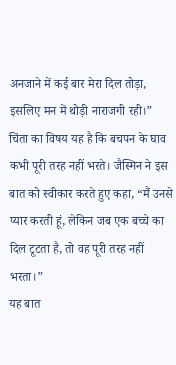अनजाने में कई बार मेरा दिल तोड़ा, इसलिए मन में थोड़ी नाराजगी रही।”
चिंता का विषय यह है कि बचपन के घाव कभी पूरी तरह नहीं भरते। जैस्मिन ने इस बात को स्वीकार करते हुए कहा, “मैं उनसे प्यार करती हूं, लेकिन जब एक बच्चे का दिल टूटता है, तो वह पूरी तरह नहीं भरता।”
यह बात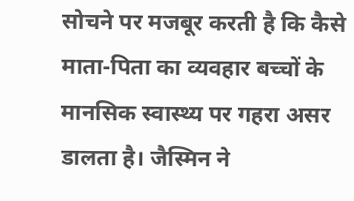सोचने पर मजबूर करती है कि कैसे माता-पिता का व्यवहार बच्चों के मानसिक स्वास्थ्य पर गहरा असर डालता है। जैस्मिन ने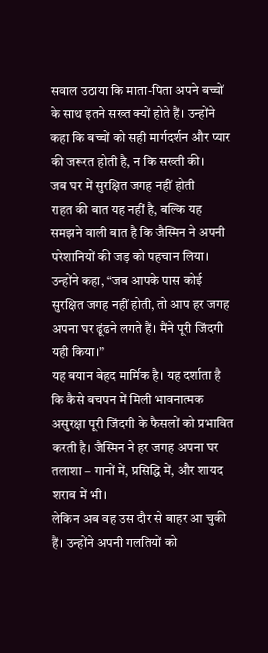सवाल उठाया कि माता-पिता अपने बच्चों के साथ इतने सख्त क्यों होते हैं। उन्होंने कहा कि बच्चों को सही मार्गदर्शन और प्यार की जरूरत होती है, न कि सख्ती की।
जब घर में सुरक्षित जगह नहीं होती
राहत की बात यह नहीं है, बल्कि यह समझने वाली बात है कि जैस्मिन ने अपनी परेशानियों की जड़ को पहचान लिया। उन्होंने कहा, “जब आपके पास कोई सुरक्षित जगह नहीं होती, तो आप हर जगह अपना घर ढूंढने लगते हैं। मैंने पूरी जिंदगी यही किया।”
यह बयान बेहद मार्मिक है। यह दर्शाता है कि कैसे बचपन में मिली भावनात्मक असुरक्षा पूरी जिंदगी के फैसलों को प्रभावित करती है। जैस्मिन ने हर जगह अपना घर तलाशा – गानों में, प्रसिद्धि में, और शायद शराब में भी।
लेकिन अब वह उस दौर से बाहर आ चुकी हैं। उन्होंने अपनी गलतियों को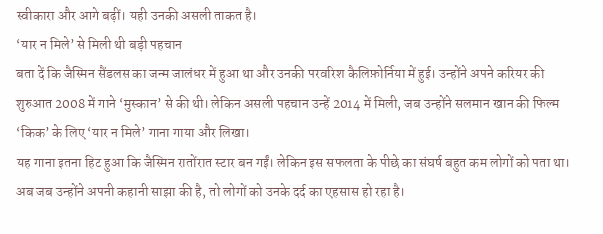स्वीकारा और आगे बढ़ीं। यही उनकी असली ताकत है।
‘यार न मिले’ से मिली थी बड़ी पहचान
बता दें कि जैस्मिन सैंडलस का जन्म जालंधर में हुआ था और उनकी परवरिश कैलिफ़ोर्निया में हुई। उन्होंने अपने करियर की शुरुआत 2008 में गाने ‘मुस्कान’ से की थी। लेकिन असली पहचान उन्हें 2014 में मिली, जब उन्होंने सलमान खान की फिल्म ‘किक’ के लिए ‘यार न मिले’ गाना गाया और लिखा।
यह गाना इतना हिट हुआ कि जैस्मिन रातोंरात स्टार बन गईं। लेकिन इस सफलता के पीछे का संघर्ष बहुत कम लोगों को पता था। अब जब उन्होंने अपनी कहानी साझा की है, तो लोगों को उनके दर्द का एहसास हो रहा है।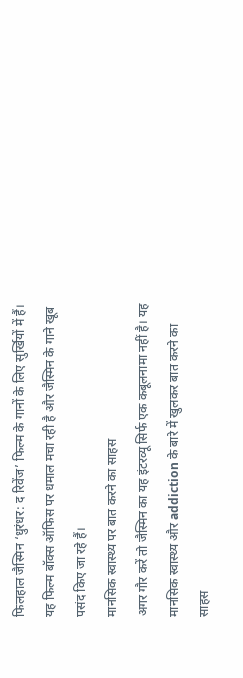फिलहाल जैस्मिन ‘धुरंधर: द रिवेंज’ फिल्म के गानों के लिए सुर्खियों में हैं। यह फिल्म बॉक्स ऑफिस पर धमाल मचा रही है और जैस्मिन के गाने खूब पसंद किए जा रहे हैं।
मानसिक स्वास्थ्य पर बात करने का साहस
अगर गौर करें तो जैस्मिन का यह इंटरव्यू सिर्फ एक कबूलनामा नहीं है। यह मानसिक स्वास्थ्य और addiction के बारे में खुलकर बात करने का साहस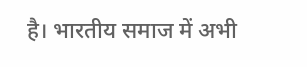है। भारतीय समाज में अभी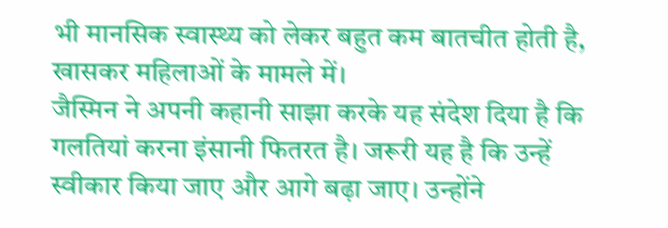भी मानसिक स्वास्थ्य को लेकर बहुत कम बातचीत होती है, खासकर महिलाओं के मामले में।
जैस्मिन ने अपनी कहानी साझा करके यह संदेश दिया है कि गलतियां करना इंसानी फितरत है। जरूरी यह है कि उन्हें स्वीकार किया जाए और आगे बढ़ा जाए। उन्होंने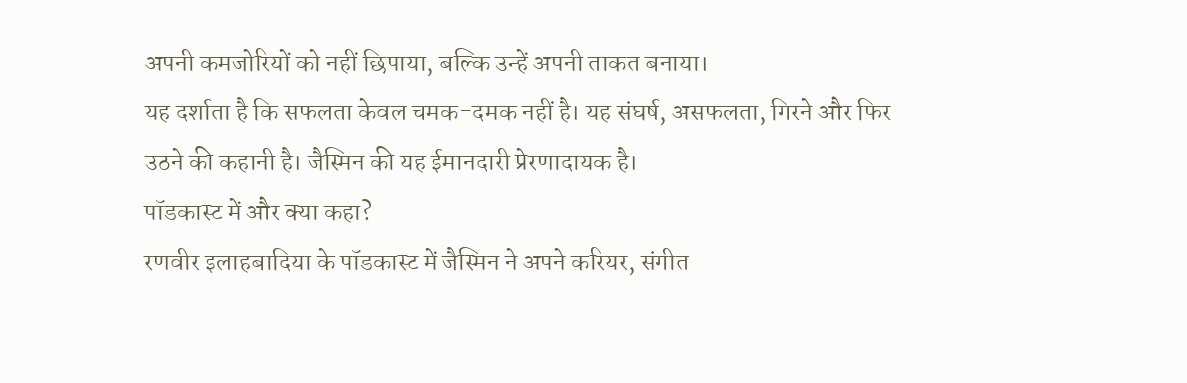अपनी कमजोरियों को नहीं छिपाया, बल्कि उन्हें अपनी ताकत बनाया।
यह दर्शाता है कि सफलता केवल चमक-दमक नहीं है। यह संघर्ष, असफलता, गिरने और फिर उठने की कहानी है। जैस्मिन की यह ईमानदारी प्रेरणादायक है।
पॉडकास्ट में और क्या कहा?
रणवीर इलाहबादिया के पॉडकास्ट में जैस्मिन ने अपने करियर, संगीत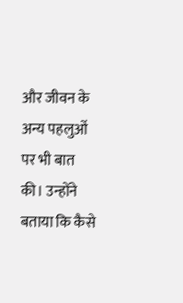और जीवन के अन्य पहलुओं पर भी बात की। उन्होंने बताया कि कैसे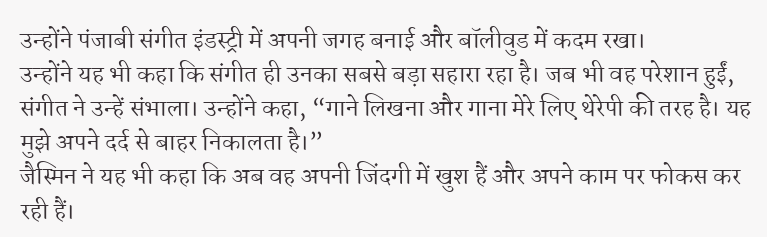उन्होंने पंजाबी संगीत इंडस्ट्री में अपनी जगह बनाई और बॉलीवुड में कदम रखा।
उन्होंने यह भी कहा कि संगीत ही उनका सबसे बड़ा सहारा रहा है। जब भी वह परेशान हुईं, संगीत ने उन्हें संभाला। उन्होंने कहा, “गाने लिखना और गाना मेरे लिए थेरेपी की तरह है। यह मुझे अपने दर्द से बाहर निकालता है।”
जैस्मिन ने यह भी कहा कि अब वह अपनी जिंदगी में खुश हैं और अपने काम पर फोकस कर रही हैं।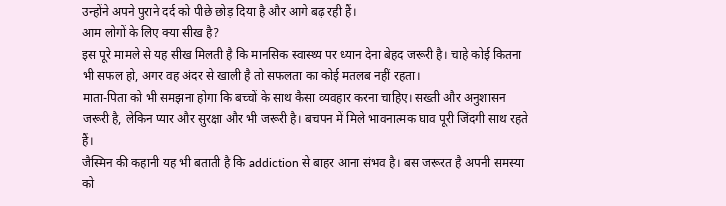उन्होंने अपने पुराने दर्द को पीछे छोड़ दिया है और आगे बढ़ रही हैं।
आम लोगों के लिए क्या सीख है?
इस पूरे मामले से यह सीख मिलती है कि मानसिक स्वास्थ्य पर ध्यान देना बेहद जरूरी है। चाहे कोई कितना भी सफल हो, अगर वह अंदर से खाली है तो सफलता का कोई मतलब नहीं रहता।
माता-पिता को भी समझना होगा कि बच्चों के साथ कैसा व्यवहार करना चाहिए। सख्ती और अनुशासन जरूरी है, लेकिन प्यार और सुरक्षा और भी जरूरी है। बचपन में मिले भावनात्मक घाव पूरी जिंदगी साथ रहते हैं।
जैस्मिन की कहानी यह भी बताती है कि addiction से बाहर आना संभव है। बस जरूरत है अपनी समस्या को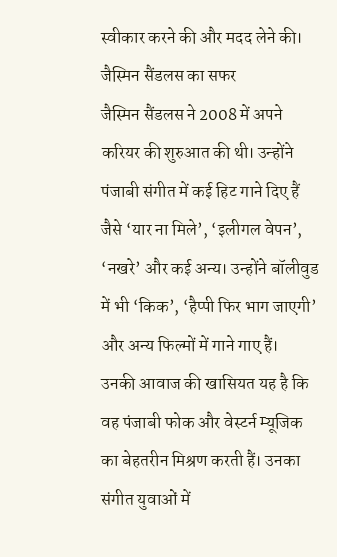स्वीकार करने की और मदद लेने की।
जैस्मिन सैंडलस का सफर
जैस्मिन सैंडलस ने 2008 में अपने करियर की शुरुआत की थी। उन्होंने पंजाबी संगीत में कई हिट गाने दिए हैं जैसे ‘यार ना मिले’, ‘इलीगल वेपन’, ‘नखरे’ और कई अन्य। उन्होंने बॉलीवुड में भी ‘किक’, ‘हैप्पी फिर भाग जाएगी’ और अन्य फिल्मों में गाने गाए हैं।
उनकी आवाज की खासियत यह है कि वह पंजाबी फोक और वेस्टर्न म्यूजिक का बेहतरीन मिश्रण करती हैं। उनका संगीत युवाओं में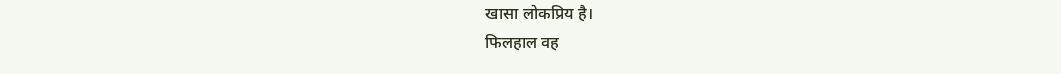खासा लोकप्रिय है।
फिलहाल वह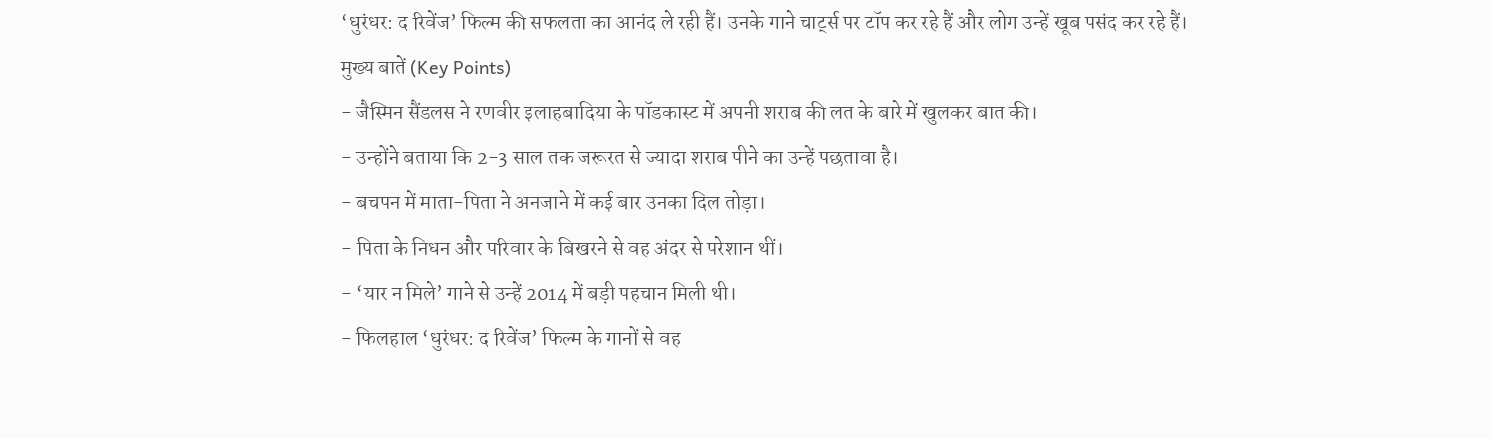‘धुरंधर: द रिवेंज’ फिल्म की सफलता का आनंद ले रही हैं। उनके गाने चार्ट्स पर टॉप कर रहे हैं और लोग उन्हें खूब पसंद कर रहे हैं।
मुख्य बातें (Key Points)
- जैस्मिन सैंडलस ने रणवीर इलाहबादिया के पॉडकास्ट में अपनी शराब की लत के बारे में खुलकर बात की।
- उन्होंने बताया कि 2-3 साल तक जरूरत से ज्यादा शराब पीने का उन्हें पछतावा है।
- बचपन में माता-पिता ने अनजाने में कई बार उनका दिल तोड़ा।
- पिता के निधन और परिवार के बिखरने से वह अंदर से परेशान थीं।
- ‘यार न मिले’ गाने से उन्हें 2014 में बड़ी पहचान मिली थी।
- फिलहाल ‘धुरंधर: द रिवेंज’ फिल्म के गानों से वह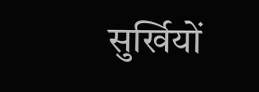सुर्खियों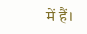में हैं।